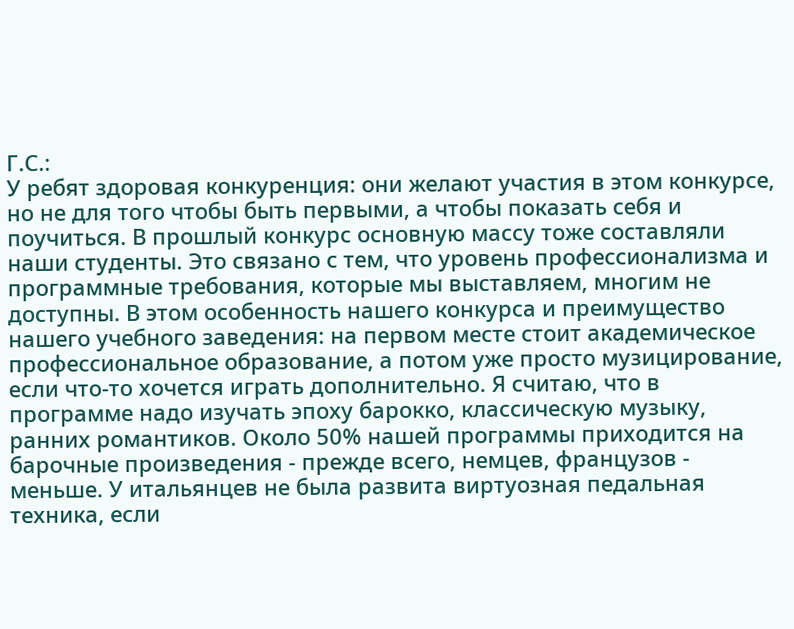Г.С.:
У ребят здоровая конкуренция: они желают участия в этом конкурсе, но не для того чтобы быть первыми, а чтобы показать себя и поучиться. В прошлый конкурс основную массу тоже составляли наши студенты. Это связано с тем, что уровень профессионализма и программные требования, которые мы выставляем, многим не доступны. В этом особенность нашего конкурса и преимущество нашего учебного заведения: на первом месте стоит академическое профессиональное образование, а потом уже просто музицирование, если что-то хочется играть дополнительно. Я считаю, что в программе надо изучать эпоху барокко, классическую музыку, ранних романтиков. Около 50% нашей программы приходится на барочные произведения - прежде всего, немцев, французов - меньше. У итальянцев не была развита виртуозная педальная техника, если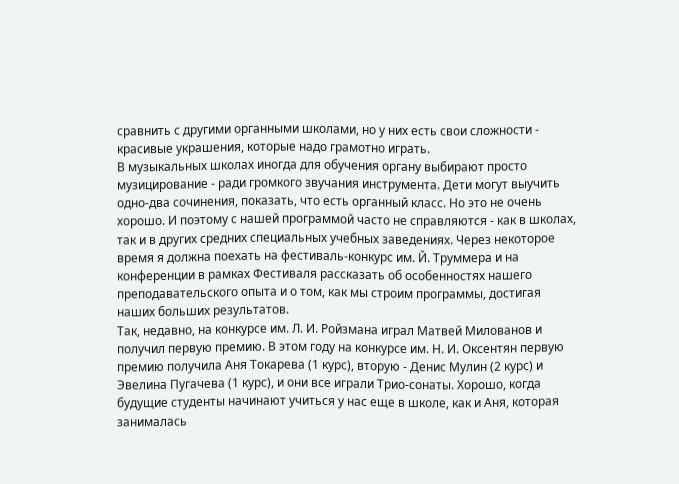сравнить с другими органными школами, но у них есть свои сложности - красивые украшения, которые надо грамотно играть.
В музыкальных школах иногда для обучения органу выбирают просто музицирование - ради громкого звучания инструмента. Дети могут выучить одно-два сочинения, показать, что есть органный класс. Но это не очень хорошо. И поэтому с нашей программой часто не справляются - как в школах, так и в других средних специальных учебных заведениях. Через некоторое время я должна поехать на фестиваль-конкурс им. Й. Труммера и на конференции в рамках Фестиваля рассказать об особенностях нашего преподавательского опыта и о том, как мы строим программы, достигая наших больших результатов.
Так, недавно, на конкурсе им. Л. И. Ройзмана играл Матвей Милованов и получил первую премию. В этом году на конкурсе им. Н. И. Оксентян первую премию получила Аня Токарева (1 курс), вторую - Денис Мулин (2 курс) и Эвелина Пугачева (1 курс), и они все играли Трио-сонаты. Хорошо, когда будущие студенты начинают учиться у нас еще в школе, как и Аня, которая занималась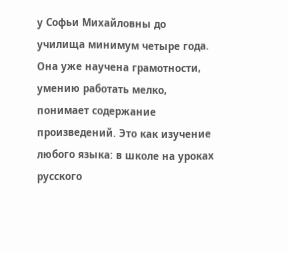у Софьи Михайловны до училища минимум четыре года. Она уже научена грамотности, умению работать мелко, понимает содержание произведений. Это как изучение любого языка: в школе на уроках русского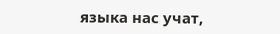языка нас учат,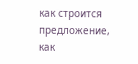как строится предложение, как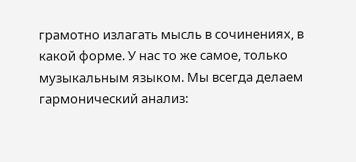грамотно излагать мысль в сочинениях, в какой форме. У нас то же самое, только музыкальным языком. Мы всегда делаем гармонический анализ: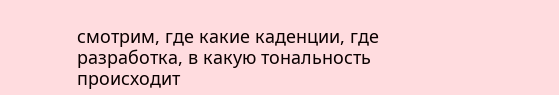смотрим, где какие каденции, где разработка, в какую тональность происходит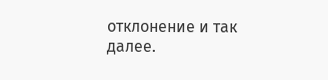отклонение и так далее.